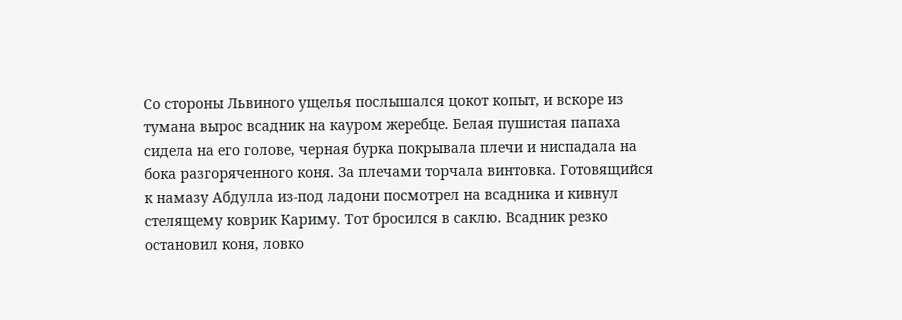Со стороны Львиного ущелья послышался цокот копыт, и вскоре из тумана вырос всадник на кауром жеребце. Белая пушистая папаха сидела на его голове, черная бурка покрывала плечи и ниспадала на бока разгоряченного коня. За плечами торчала винтовка. Готовящийся к намазу Абдулла из-под ладони посмотрел на всадника и кивнул стелящему коврик Кариму. Тот бросился в саклю. Всадник резко остановил коня, ловко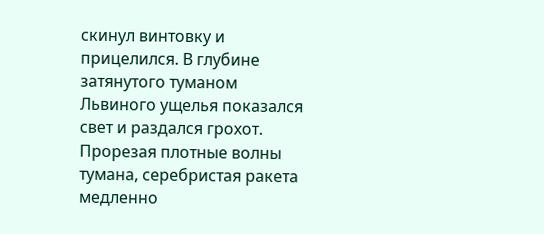скинул винтовку и прицелился. В глубине затянутого туманом Львиного ущелья показался свет и раздался грохот. Прорезая плотные волны тумана, серебристая ракета медленно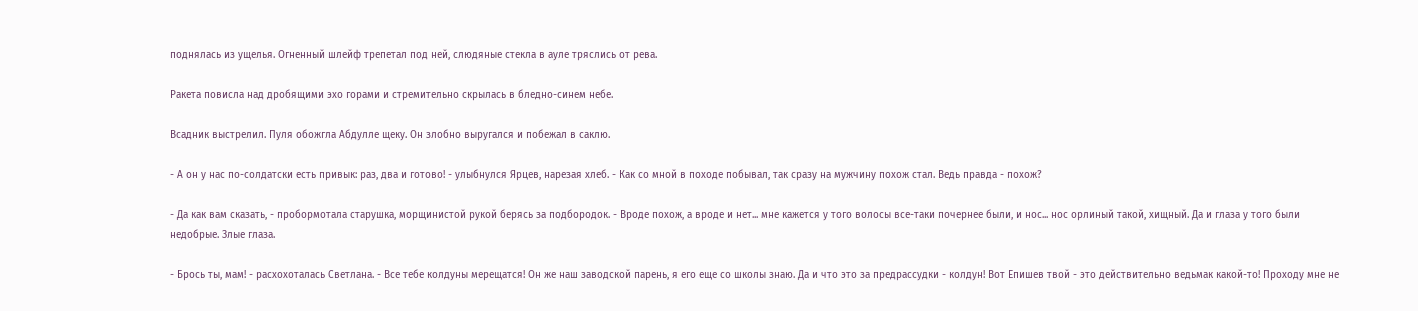поднялась из ущелья. Огненный шлейф трепетал под ней, слюдяные стекла в ауле тряслись от рева.

Ракета повисла над дробящими эхо горами и стремительно скрылась в бледно-синем небе.

Всадник выстрелил. Пуля обожгла Абдулле щеку. Он злобно выругался и побежал в саклю.

- А он у нас по-солдатски есть привык: раз, два и готово! - улыбнулся Ярцев, нарезая хлеб. - Как со мной в походе побывал, так сразу на мужчину похож стал. Ведь правда - похож?

- Да как вам сказать, - пробормотала старушка, морщинистой рукой берясь за подбородок. - Вроде похож, а вроде и нет... мне кажется у того волосы все-таки почернее были, и нос... нос орлиный такой, хищный. Да и глаза у того были недобрые. Злые глаза.

- Брось ты, мам! - расхохоталась Светлана. - Все тебе колдуны мерещатся! Он же наш заводской парень, я его еще со школы знаю. Да и что это за предрассудки - колдун! Вот Епишев твой - это действительно ведьмак какой-то! Проходу мне не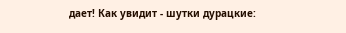дает! Как увидит - шутки дурацкие: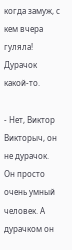когда замуж, с кем вчера гуляла! Дурачок какой-то.

- Нет, Виктор Викторыч, он не дурачок. Он просто очень умный человек. А дурачком он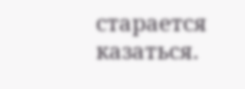старается казаться.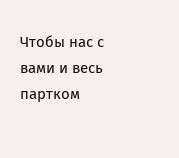Чтобы нас с вами и весь партком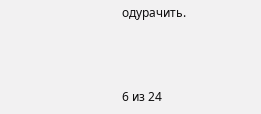одурачить.



6 из 24